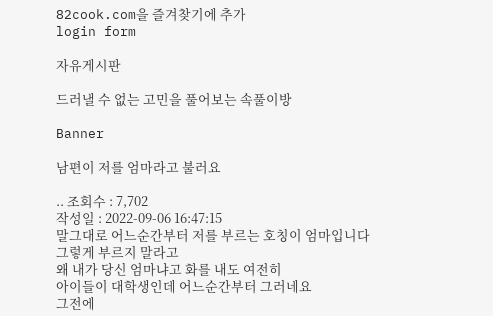82cook.com을 즐겨찾기에 추가
login form

자유게시판

드러낼 수 없는 고민을 풀어보는 속풀이방

Banner

남편이 저를 엄마라고 불러요

.. 조회수 : 7,702
작성일 : 2022-09-06 16:47:15
말그대로 어느순간부터 저를 부르는 호칭이 엄마입니다
그렇게 부르지 말라고
왜 내가 당신 엄마냐고 화를 내도 여전히
아이들이 대학생인데 어느순간부터 그러네요
그전에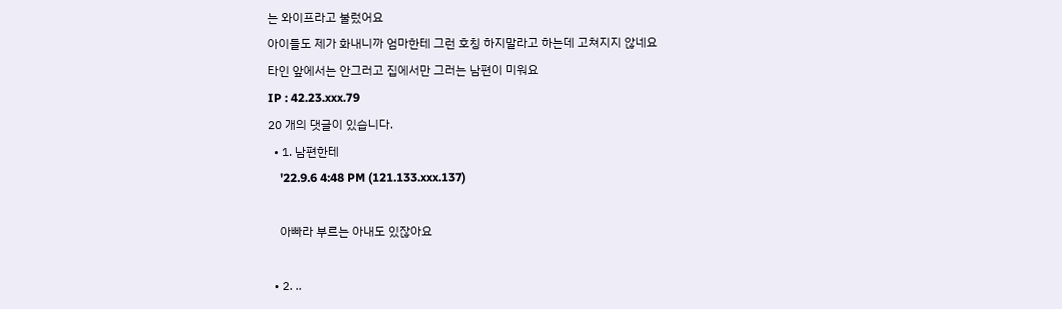는 와이프라고 불렀어요
아이들도 제가 화내니까 엄마한테 그런 호칭 하지말라고 하는데 고쳐지지 않네요
타인 앞에서는 안그러고 집에서만 그러는 남편이 미워요
IP : 42.23.xxx.79
20 개의 댓글이 있습니다.
  • 1. 남편한테
    '22.9.6 4:48 PM (121.133.xxx.137)

    아빠라 부르는 아내도 있잖아요

  • 2. ..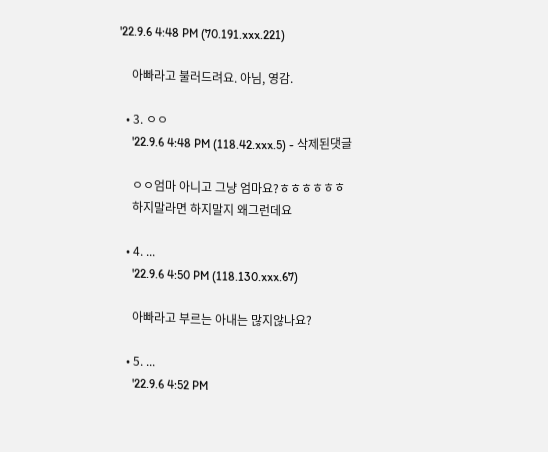'22.9.6 4:48 PM (70.191.xxx.221)

    아빠라고 불러드려요. 아님, 영감.

  • 3. ㅇㅇ
    '22.9.6 4:48 PM (118.42.xxx.5) - 삭제된댓글

    ㅇㅇ엄마 아니고 그냥 엄마요?ㅎㅎㅎㅎㅎㅎ
    하지말라면 하지말지 왜그런데요

  • 4. ...
    '22.9.6 4:50 PM (118.130.xxx.67)

    아빠라고 부르는 아내는 많지않나요?

  • 5. ...
    '22.9.6 4:52 PM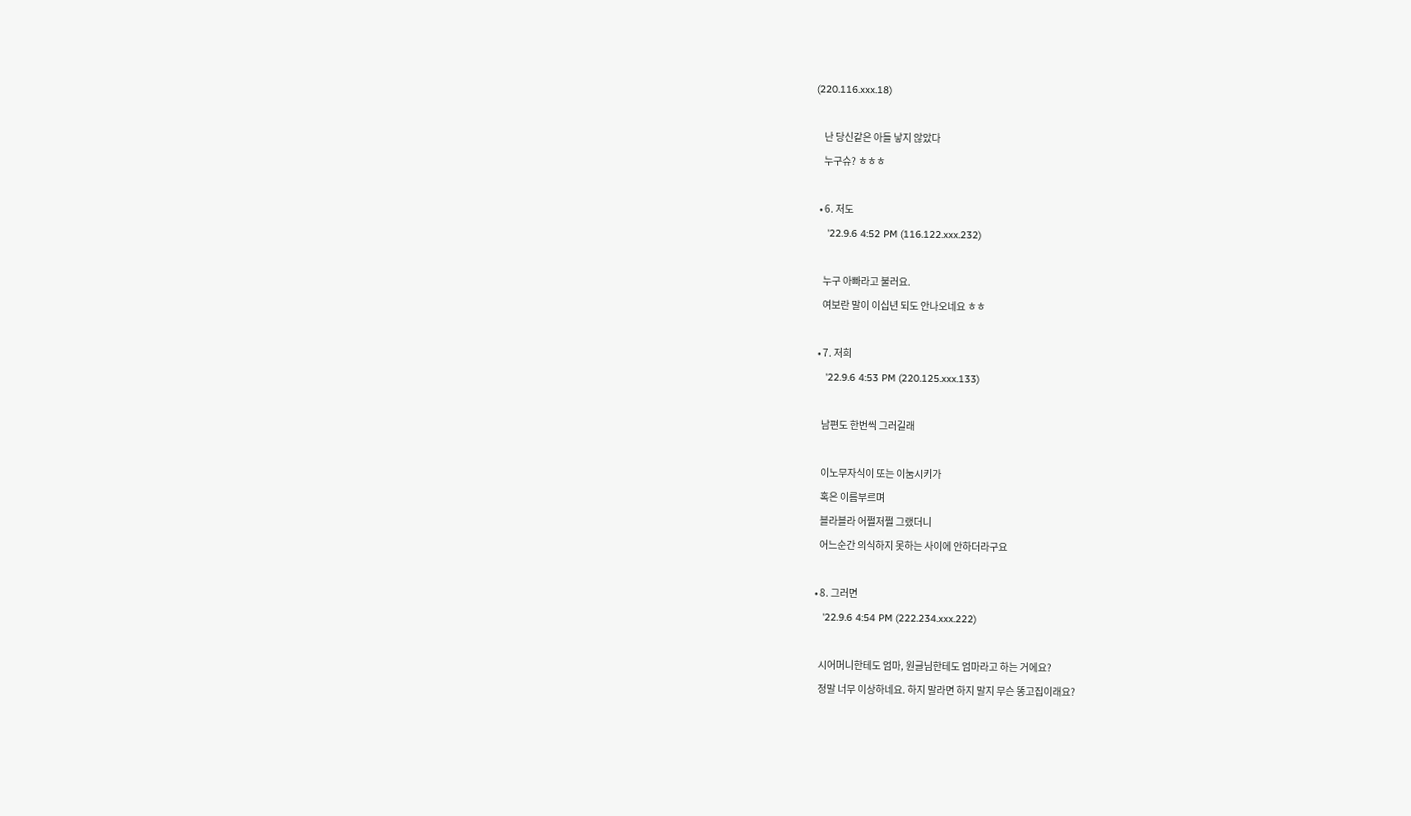(220.116.xxx.18)

    난 당신같은 아들 낳지 않았다
    누구슈? ㅎㅎㅎ

  • 6. 저도
    '22.9.6 4:52 PM (116.122.xxx.232)

    누구 아빠라고 불러요.
    여보란 말이 이십년 되도 안나오네요 ㅎㅎ

  • 7. 저희
    '22.9.6 4:53 PM (220.125.xxx.133)

    남편도 한번씩 그러길래

    이노무자식이 또는 이눔시키가
    혹은 이름부르며
    블라블라 어쩔저쩔 그랬더니
    어느순간 의식하지 못하는 사이에 안하더라구요

  • 8. 그러면
    '22.9.6 4:54 PM (222.234.xxx.222)

    시어머니한테도 엄마, 원글님한테도 엄마라고 하는 거에요?
    정말 너무 이상하네요. 하지 말라면 하지 말지 무슨 똥고집이래요?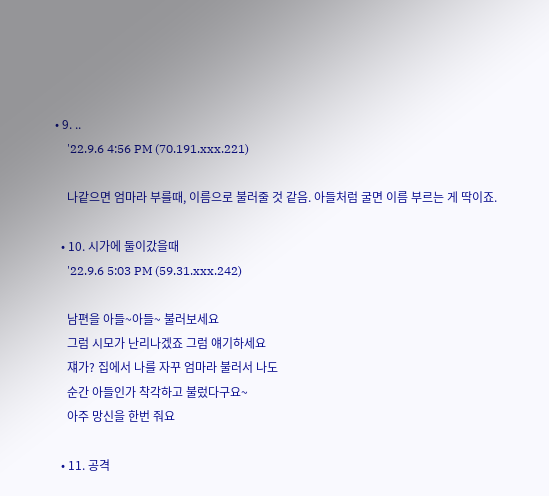• 9. ..
    '22.9.6 4:56 PM (70.191.xxx.221)

    나같으면 엄마라 부를때, 이름으로 불러줄 것 같음. 아들처럼 굴면 이름 부르는 게 딱이죠.

  • 10. 시가에 둘이갔을때
    '22.9.6 5:03 PM (59.31.xxx.242)

    남편을 아들~아들~ 불러보세요
    그럼 시모가 난리나겠죠 그럼 얘기하세요
    쟤가? 집에서 나를 자꾸 엄마라 불러서 나도
    순간 아들인가 착각하고 불렀다구요~
    아주 망신을 한번 줘요

  • 11. 공격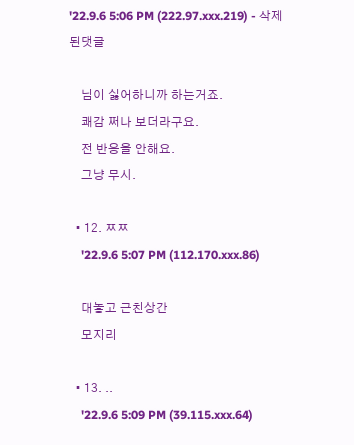'22.9.6 5:06 PM (222.97.xxx.219) - 삭제된댓글

    님이 싫어하니까 하는거죠.
    쾌감 쩌나 보더라구요.
    전 반응을 안해요.
    그냥 무시.

  • 12. ㅉㅉ
    '22.9.6 5:07 PM (112.170.xxx.86)

    대놓고 근친상간
    모지리

  • 13. ..
    '22.9.6 5:09 PM (39.115.xxx.64)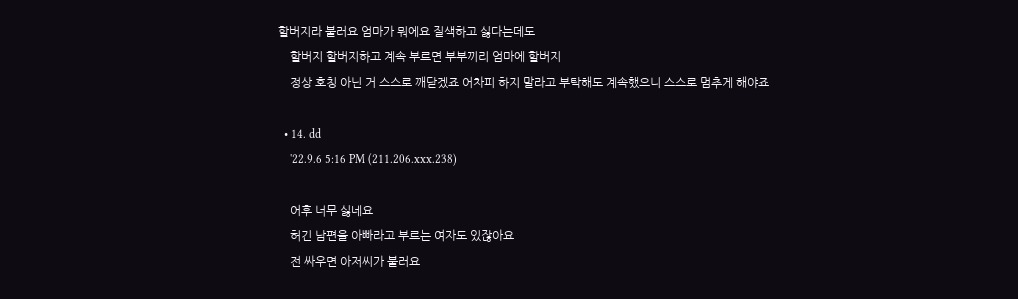할버지라 불러요 엄마가 뭐에요 질색하고 싫다는데도
    할버지 할버지하고 계속 부르면 부부끼리 엄마에 할버지
    정상 호칭 아닌 거 스스로 깨닫겠죠 어차피 하지 말라고 부탁해도 계속했으니 스스로 멈추게 해야죠

  • 14. dd
    '22.9.6 5:16 PM (211.206.xxx.238)

    어후 너무 싫네요
    허긴 남편을 아빠라고 부르는 여자도 있잖아요
    전 싸우면 아저씨가 불러요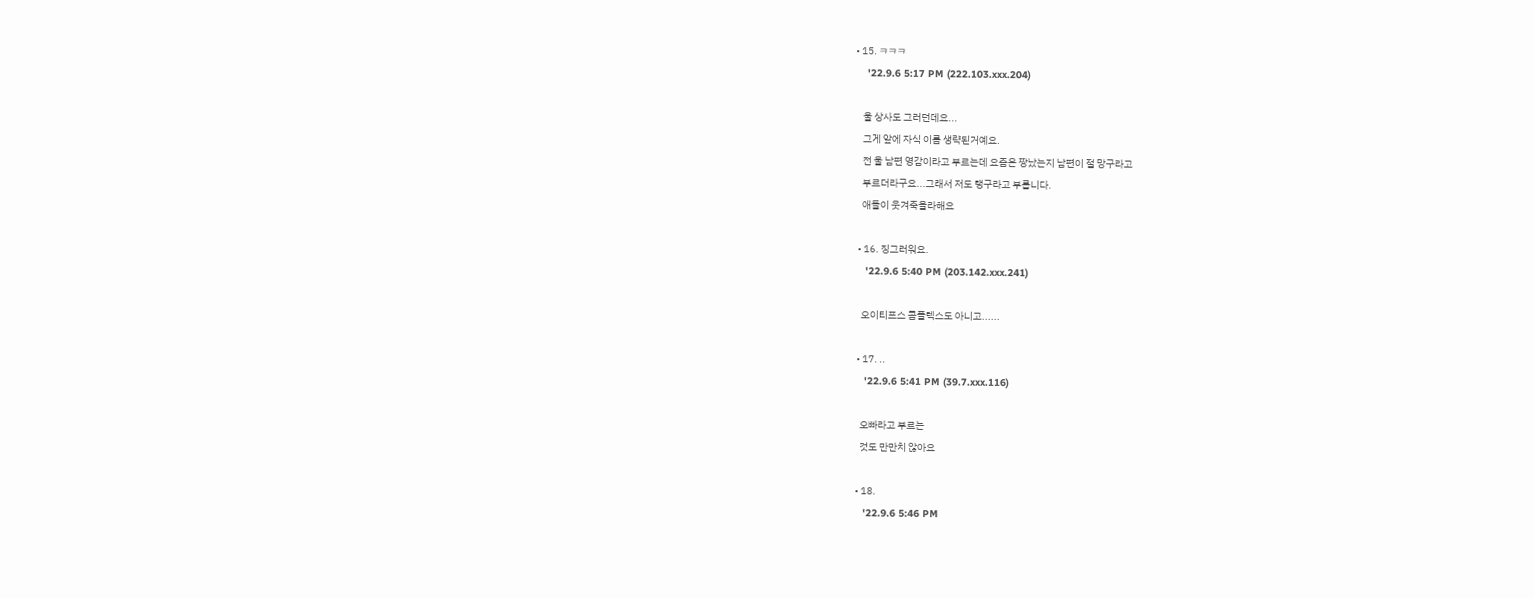• 15. ㅋㅋㅋ
    '22.9.6 5:17 PM (222.103.xxx.204)

    울 상사도 그러던데요...
    그게 앞에 자식 이름 생략된거예요.
    전 울 남편 영감이라고 부르는데 요즘은 짱났는지 남편이 절 망구라고
    부르더라구요...그래서 저도 탱구라고 부릅니다.
    애들이 웃겨죽을라해요

  • 16. 징그러워요.
    '22.9.6 5:40 PM (203.142.xxx.241)

    오이티프스 콤플렉스도 아니고......

  • 17. ..
    '22.9.6 5:41 PM (39.7.xxx.116)

    오빠라고 부르는
    것도 만만치 않아요

  • 18.
    '22.9.6 5:46 PM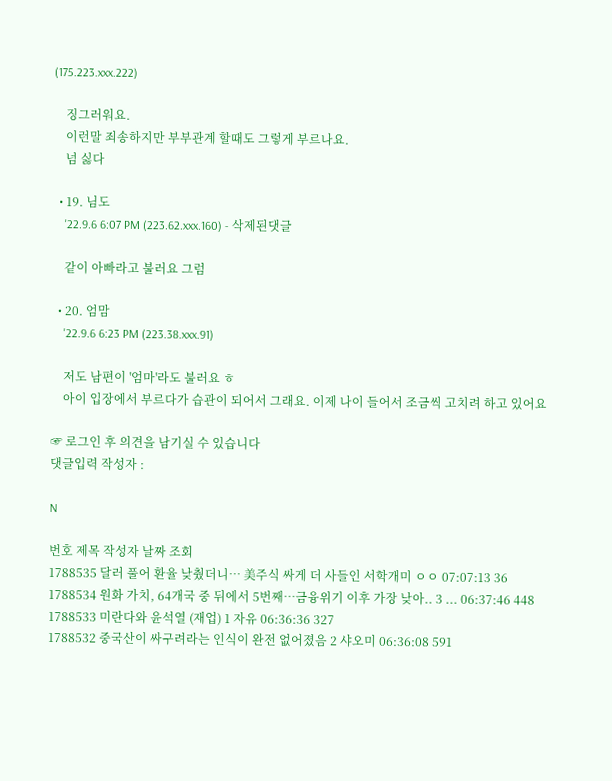(175.223.xxx.222)

    징그러워요.
    이런말 죄송하지만 부부관계 할때도 그렇게 부르나요.
    넘 싫다

  • 19. 님도
    '22.9.6 6:07 PM (223.62.xxx.160) - 삭제된댓글

    같이 아빠라고 불러요 그럼

  • 20. 엄맘
    '22.9.6 6:23 PM (223.38.xxx.91)

    저도 남편이 '엄마'라도 불러요 ㅎ
    아이 입장에서 부르다가 습관이 되어서 그래요. 이제 나이 들어서 조금씩 고치려 하고 있어요

☞ 로그인 후 의견을 남기실 수 있습니다
댓글입력 작성자 :

N

번호 제목 작성자 날짜 조회
1788535 달러 풀어 환율 낮췄더니… 美주식 싸게 더 사들인 서학개미 ㅇㅇ 07:07:13 36
1788534 원화 가치, 64개국 중 뒤에서 5번째…금융위기 이후 가장 낮아.. 3 ... 06:37:46 448
1788533 미란다와 윤석열 (재업) 1 자유 06:36:36 327
1788532 중국산이 싸구려라는 인식이 완전 없어졌음 2 샤오미 06:36:08 591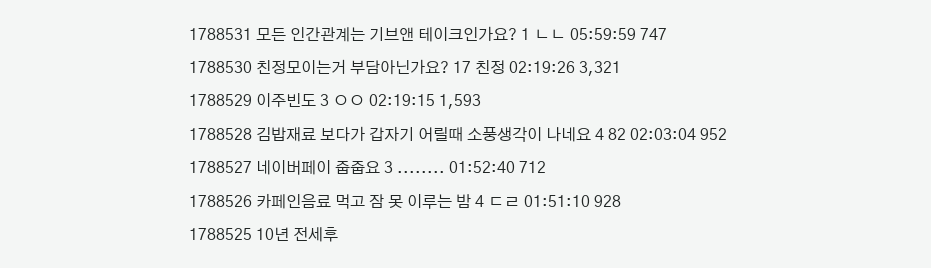1788531 모든 인간관계는 기브앤 테이크인가요? 1 ㄴㄴ 05:59:59 747
1788530 친정모이는거 부담아닌가요? 17 친정 02:19:26 3,321
1788529 이주빈도 3 ㅇㅇ 02:19:15 1,593
1788528 김밥재료 보다가 갑자기 어릴때 소풍생각이 나네요 4 82 02:03:04 952
1788527 네이버페이 줍줍요 3 ........ 01:52:40 712
1788526 카페인음료 먹고 잠 못 이루는 밤 4 ㄷㄹ 01:51:10 928
1788525 10년 전세후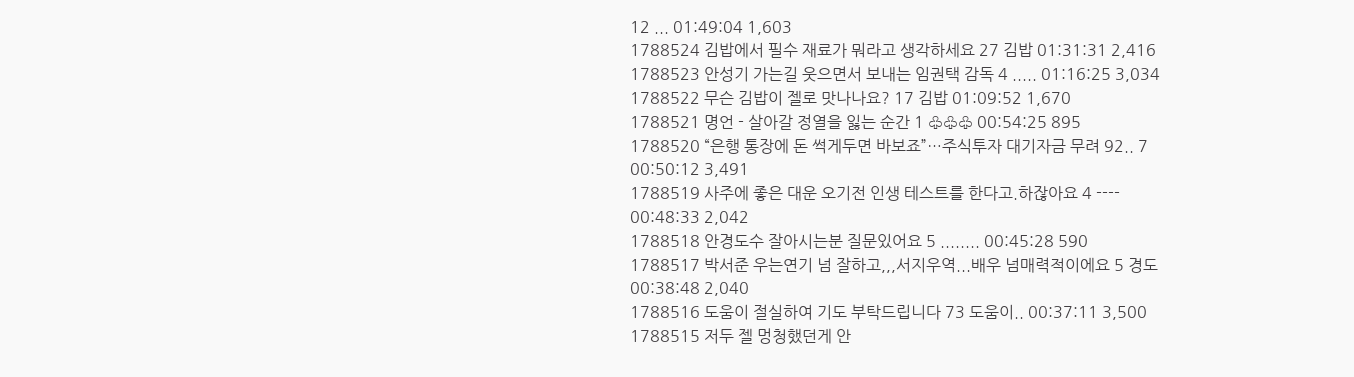12 ... 01:49:04 1,603
1788524 김밥에서 필수 재료가 뭐라고 생각하세요 27 김밥 01:31:31 2,416
1788523 안성기 가는길 웃으면서 보내는 임권택 감독 4 ..... 01:16:25 3,034
1788522 무슨 김밥이 젤로 맛나나요? 17 김밥 01:09:52 1,670
1788521 명언 - 살아갈 정열을 잃는 순간 1 ♧♧♧ 00:54:25 895
1788520 “은행 통장에 돈 썩게두면 바보죠”…주식투자 대기자금 무려 92.. 7 00:50:12 3,491
1788519 사주에 좋은 대운 오기전 인생 테스트를 한다고.하잖아요 4 ---- 00:48:33 2,042
1788518 안경도수 잘아시는분 질문있어요 5 ........ 00:45:28 590
1788517 박서준 우는연기 넘 잘하고,,,서지우역...배우 넘매력적이에요 5 경도 00:38:48 2,040
1788516 도움이 절실하여 기도 부탁드립니다 73 도움이.. 00:37:11 3,500
1788515 저두 젤 멍청했던게 안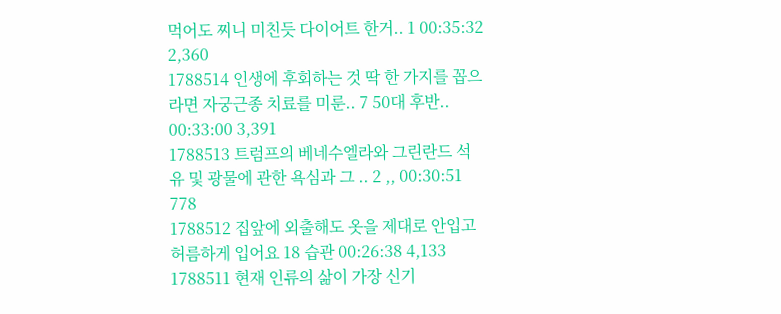먹어도 찌니 미친듯 다이어트 한거.. 1 00:35:32 2,360
1788514 인생에 후회하는 것 딱 한 가지를 꼽으라면 자궁근종 치료를 미룬.. 7 50대 후반.. 00:33:00 3,391
1788513 트럼프의 베네수엘라와 그린란드 석유 및 광물에 관한 욕심과 그 .. 2 ,, 00:30:51 778
1788512 집앞에 외출해도 옷을 제대로 안입고 허름하게 입어요 18 습관 00:26:38 4,133
1788511 현재 인류의 삶이 가장 신기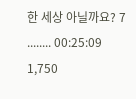한 세상 아닐까요? 7 ........ 00:25:09 1,750